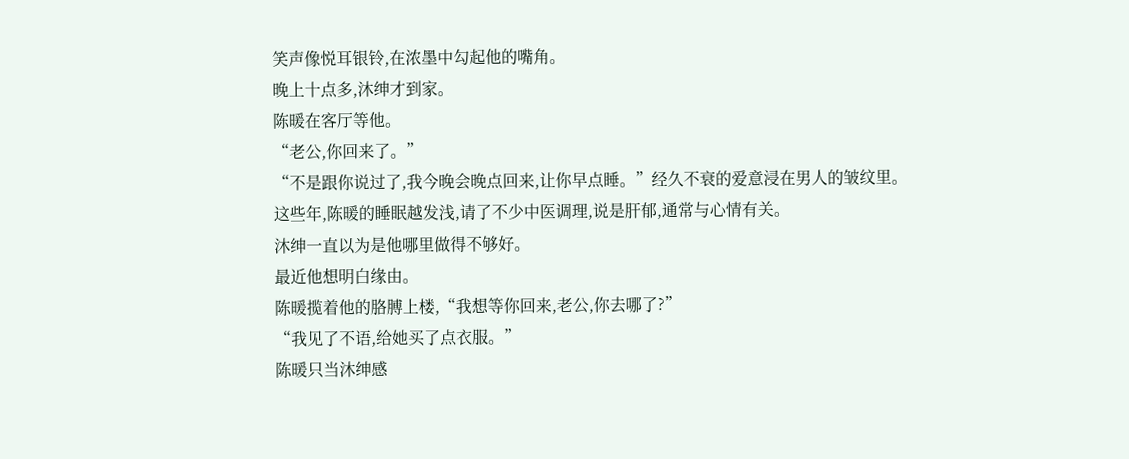笑声像悦耳银铃,在浓墨中勾起他的嘴角。
晚上十点多,沐绅才到家。
陈暖在客厅等他。
“老公,你回来了。”
“不是跟你说过了,我今晚会晚点回来,让你早点睡。”经久不衰的爱意浸在男人的皱纹里。
这些年,陈暖的睡眠越发浅,请了不少中医调理,说是肝郁,通常与心情有关。
沐绅一直以为是他哪里做得不够好。
最近他想明白缘由。
陈暖揽着他的胳膊上楼,“我想等你回来,老公,你去哪了?”
“我见了不语,给她买了点衣服。”
陈暖只当沐绅感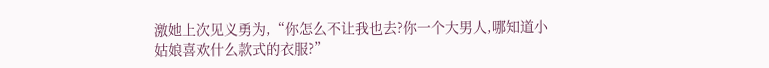激她上次见义勇为,“你怎么不让我也去?你一个大男人,哪知道小姑娘喜欢什么款式的衣服?”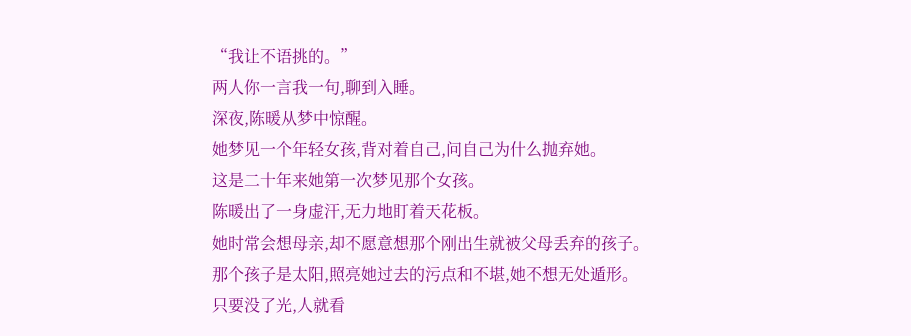“我让不语挑的。”
两人你一言我一句,聊到入睡。
深夜,陈暖从梦中惊醒。
她梦见一个年轻女孩,背对着自己,问自己为什么抛弃她。
这是二十年来她第一次梦见那个女孩。
陈暖出了一身虚汗,无力地盯着天花板。
她时常会想母亲,却不愿意想那个刚出生就被父母丢弃的孩子。
那个孩子是太阳,照亮她过去的污点和不堪,她不想无处遁形。
只要没了光,人就看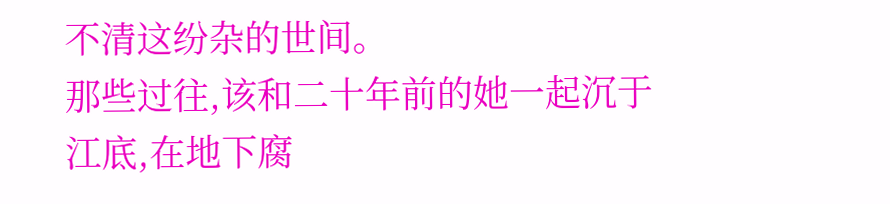不清这纷杂的世间。
那些过往,该和二十年前的她一起沉于江底,在地下腐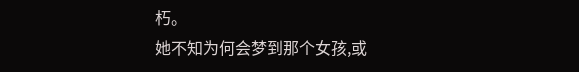朽。
她不知为何会梦到那个女孩,或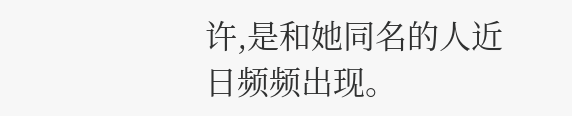许,是和她同名的人近日频频出现。